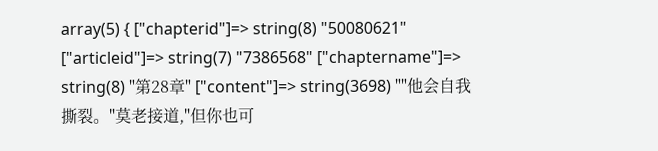array(5) { ["chapterid"]=> string(8) "50080621" ["articleid"]=> string(7) "7386568" ["chaptername"]=> string(8) "第28章" ["content"]=> string(3698) ""他会自我撕裂。"莫老接道,"但你也可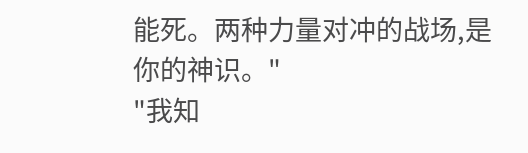能死。两种力量对冲的战场,是你的神识。"
"我知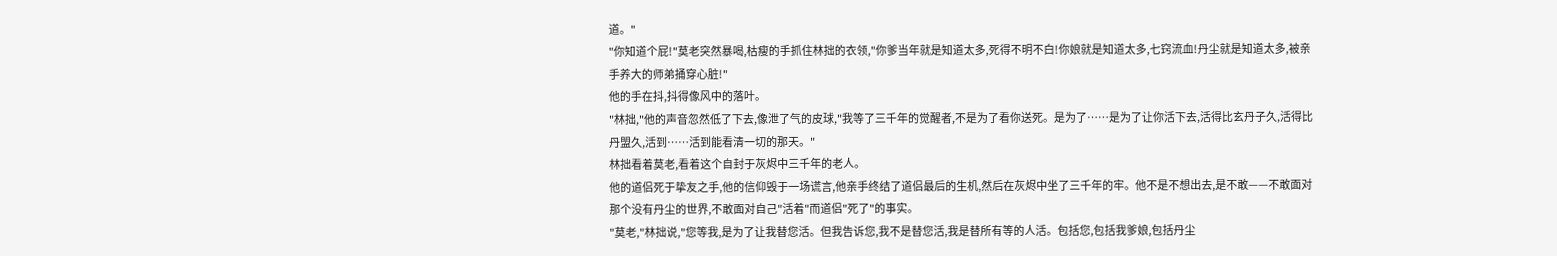道。"
"你知道个屁!"莫老突然暴喝,枯瘦的手抓住林拙的衣领,"你爹当年就是知道太多,死得不明不白!你娘就是知道太多,七窍流血!丹尘就是知道太多,被亲手养大的师弟捅穿心脏!"
他的手在抖,抖得像风中的落叶。
"林拙,"他的声音忽然低了下去,像泄了气的皮球,"我等了三千年的觉醒者,不是为了看你送死。是为了……是为了让你活下去,活得比玄丹子久,活得比丹盟久,活到……活到能看清一切的那天。"
林拙看着莫老,看着这个自封于灰烬中三千年的老人。
他的道侣死于挚友之手,他的信仰毁于一场谎言,他亲手终结了道侣最后的生机,然后在灰烬中坐了三千年的牢。他不是不想出去,是不敢——不敢面对那个没有丹尘的世界,不敢面对自己"活着"而道侣"死了"的事实。
"莫老,"林拙说,"您等我,是为了让我替您活。但我告诉您,我不是替您活,我是替所有等的人活。包括您,包括我爹娘,包括丹尘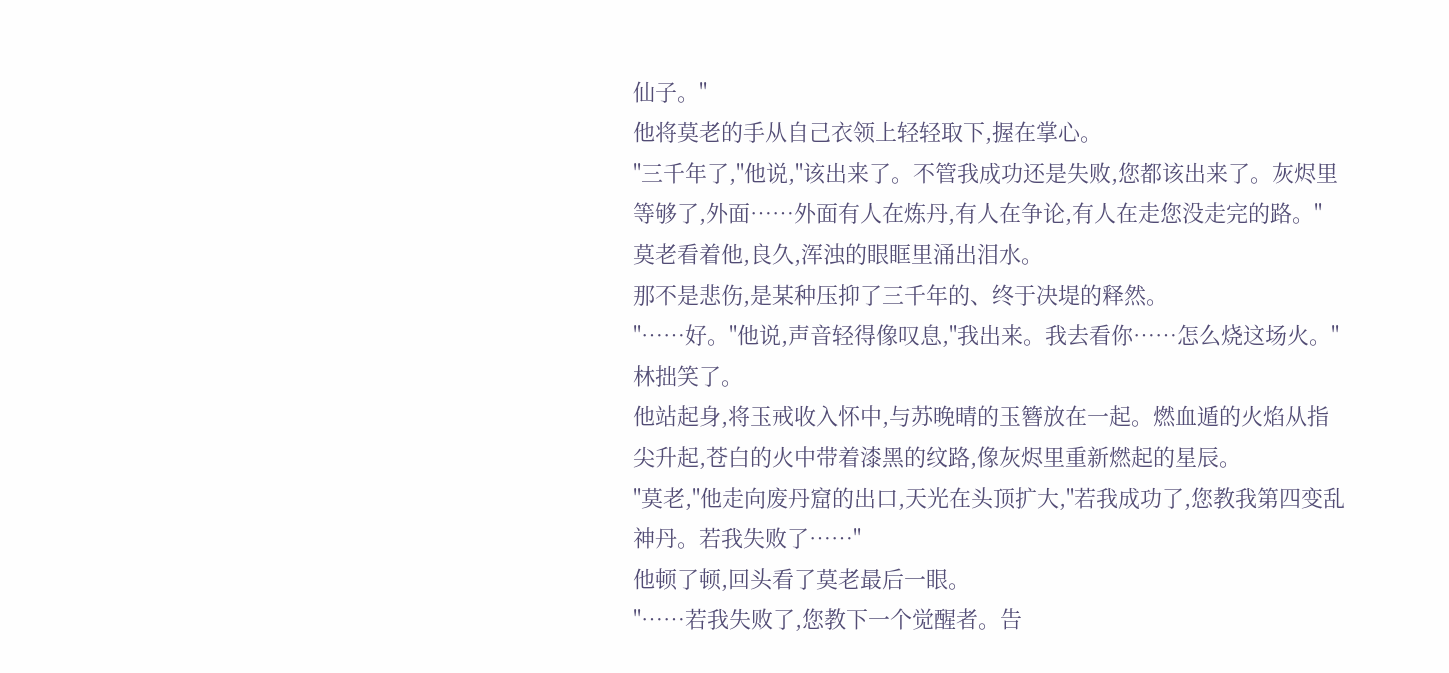仙子。"
他将莫老的手从自己衣领上轻轻取下,握在掌心。
"三千年了,"他说,"该出来了。不管我成功还是失败,您都该出来了。灰烬里等够了,外面……外面有人在炼丹,有人在争论,有人在走您没走完的路。"
莫老看着他,良久,浑浊的眼眶里涌出泪水。
那不是悲伤,是某种压抑了三千年的、终于决堤的释然。
"……好。"他说,声音轻得像叹息,"我出来。我去看你……怎么烧这场火。"
林拙笑了。
他站起身,将玉戒收入怀中,与苏晚晴的玉簪放在一起。燃血遁的火焰从指尖升起,苍白的火中带着漆黑的纹路,像灰烬里重新燃起的星辰。
"莫老,"他走向废丹窟的出口,天光在头顶扩大,"若我成功了,您教我第四变乱神丹。若我失败了……"
他顿了顿,回头看了莫老最后一眼。
"……若我失败了,您教下一个觉醒者。告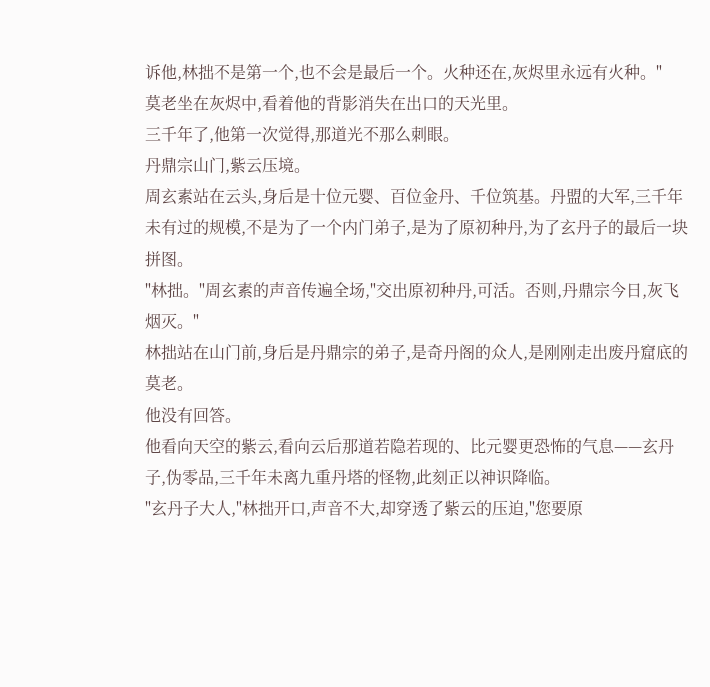诉他,林拙不是第一个,也不会是最后一个。火种还在,灰烬里永远有火种。"
莫老坐在灰烬中,看着他的背影消失在出口的天光里。
三千年了,他第一次觉得,那道光不那么刺眼。
丹鼎宗山门,紫云压境。
周玄素站在云头,身后是十位元婴、百位金丹、千位筑基。丹盟的大军,三千年未有过的规模,不是为了一个内门弟子,是为了原初种丹,为了玄丹子的最后一块拼图。
"林拙。"周玄素的声音传遍全场,"交出原初种丹,可活。否则,丹鼎宗今日,灰飞烟灭。"
林拙站在山门前,身后是丹鼎宗的弟子,是奇丹阁的众人,是刚刚走出废丹窟底的莫老。
他没有回答。
他看向天空的紫云,看向云后那道若隐若现的、比元婴更恐怖的气息——玄丹子,伪零品,三千年未离九重丹塔的怪物,此刻正以神识降临。
"玄丹子大人,"林拙开口,声音不大,却穿透了紫云的压迫,"您要原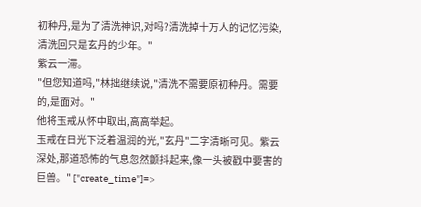初种丹,是为了清洗神识,对吗?清洗掉十万人的记忆污染,清洗回只是玄丹的少年。"
紫云一滞。
"但您知道吗,"林拙继续说,"清洗不需要原初种丹。需要的,是面对。"
他将玉戒从怀中取出,高高举起。
玉戒在日光下泛着温润的光,"玄丹"二字清晰可见。紫云深处,那道恐怖的气息忽然颤抖起来,像一头被戳中要害的巨兽。" ["create_time"]=>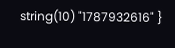string(10) "1787932616" }